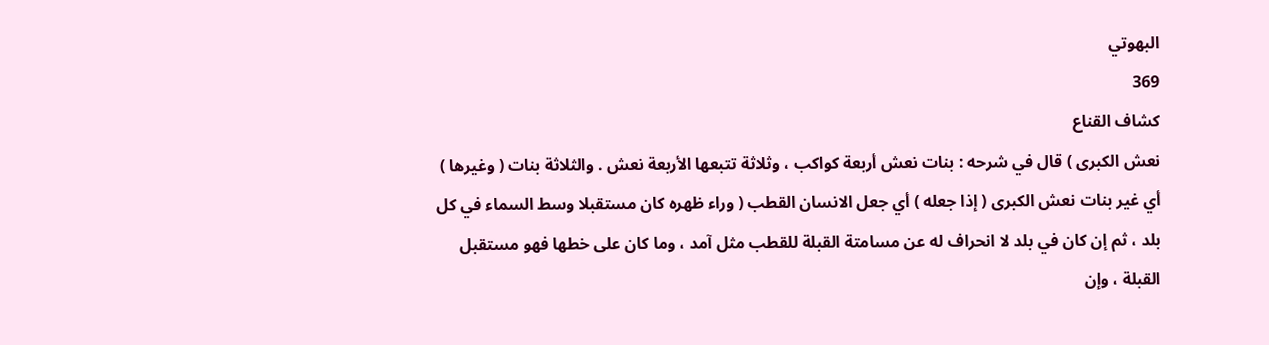البهوتي
369
كشاف القناع
نعش الكبرى ) قال في شرحه : بنات نعش أربعة كواكب ، وثلاثة تتبعها الأربعة نعش . والثلاثة بنات ( وغيرها ) أي غير بنات نعش الكبرى ( إذا جعله ) أي جعل الانسان القطب ( وراء ظهره كان مستقبلا وسط السماء في كل بلد ، ثم إن كان في بلد لا انحراف له عن مسامتة القبلة للقطب مثل آمد ، وما كان على خطها فهو مستقبل القبلة ، وإن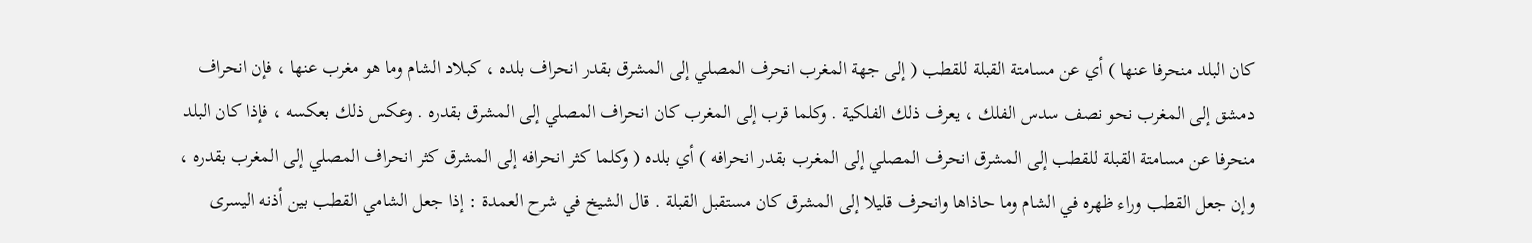كان البلد منحرفا عنها ) أي عن مسامتة القبلة للقطب ( إلى جهة المغرب انحرف المصلي إلى المشرق بقدر انحراف بلده ، كبلاد الشام وما هو مغرب عنها ، فإن انحراف دمشق إلى المغرب نحو نصف سدس الفلك ، يعرف ذلك الفلكية . وكلما قرب إلى المغرب كان انحراف المصلي إلى المشرق بقدره . وعكس ذلك بعكسه ، فإذا كان البلد منحرفا عن مسامتة القبلة للقطب إلى المشرق انحرف المصلي إلى المغرب بقدر انحرافه ) أي بلده ( وكلما كثر انحرافه إلى المشرق كثر انحراف المصلي إلى المغرب بقدره ، وإن جعل القطب وراء ظهره في الشام وما حاذاها وانحرف قليلا إلى المشرق كان مستقبل القبلة . قال الشيخ في شرح العمدة : إذا جعل الشامي القطب بين أذنه اليسرى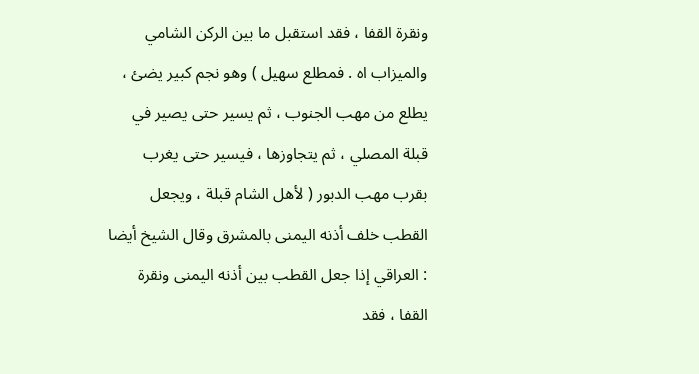ونقرة القفا ، فقد استقبل ما بين الركن الشامي والميزاب اه . فمطلع سهيل ) وهو نجم كبير يضئ ، يطلع من مهب الجنوب ، ثم يسير حتى يصير في قبلة المصلي ، ثم يتجاوزها ، فيسير حتى يغرب بقرب مهب الدبور ( لأهل الشام قبلة ، ويجعل القطب خلف أذنه اليمنى بالمشرق وقال الشيخ أيضا : العراقي إذا جعل القطب بين أذنه اليمنى ونقرة القفا ، فقد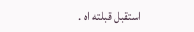استقبل قبلته اه .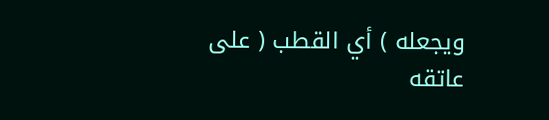ويجعله ) أي القطب ( على عاتقه